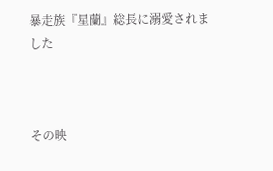暴走族『星蘭』総長に溺愛されました



その映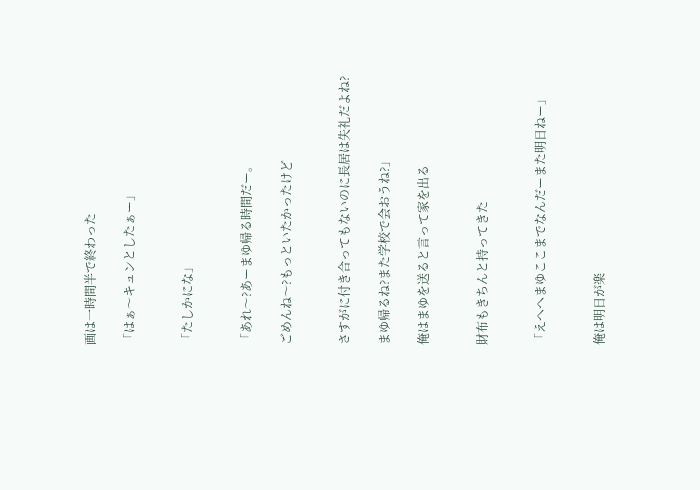画は一時間半で終わった

「はぁ〜キュンとしたぁー」


「たしかにな」


「あれ〜?あーまゆ帰る時間だー。

ごめんね〜?もっといたかったけど


さすがに付き合ってもないのに長居は失礼だよね?

まゆ帰るね?また学校で会おうね?」

俺はまゆを送ると言って家を出る


財布もきちんと持ってきた


「えへへまゆここまでなんだーまた明日ねー」


俺は明日が楽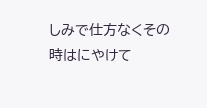しみで仕方なくその時はにやけて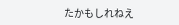たかもしれねえ